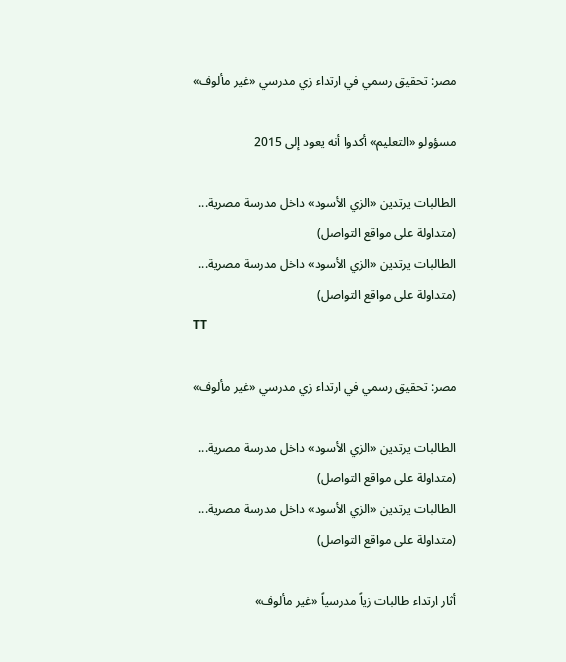مصر: تحقيق رسمي في ارتداء زي مدرسي «غير مألوف»

مسؤولو «التعليم» أكدوا أنه يعود إلى 2015

الطالبات يرتدين «الزي الأسود» داخل مدرسة مصرية... (متداولة على مواقع التواصل)
الطالبات يرتدين «الزي الأسود» داخل مدرسة مصرية... (متداولة على مواقع التواصل)
TT

مصر: تحقيق رسمي في ارتداء زي مدرسي «غير مألوف»

الطالبات يرتدين «الزي الأسود» داخل مدرسة مصرية... (متداولة على مواقع التواصل)
الطالبات يرتدين «الزي الأسود» داخل مدرسة مصرية... (متداولة على مواقع التواصل)

أثار ارتداء طالبات زياً مدرسياً «غير مألوف»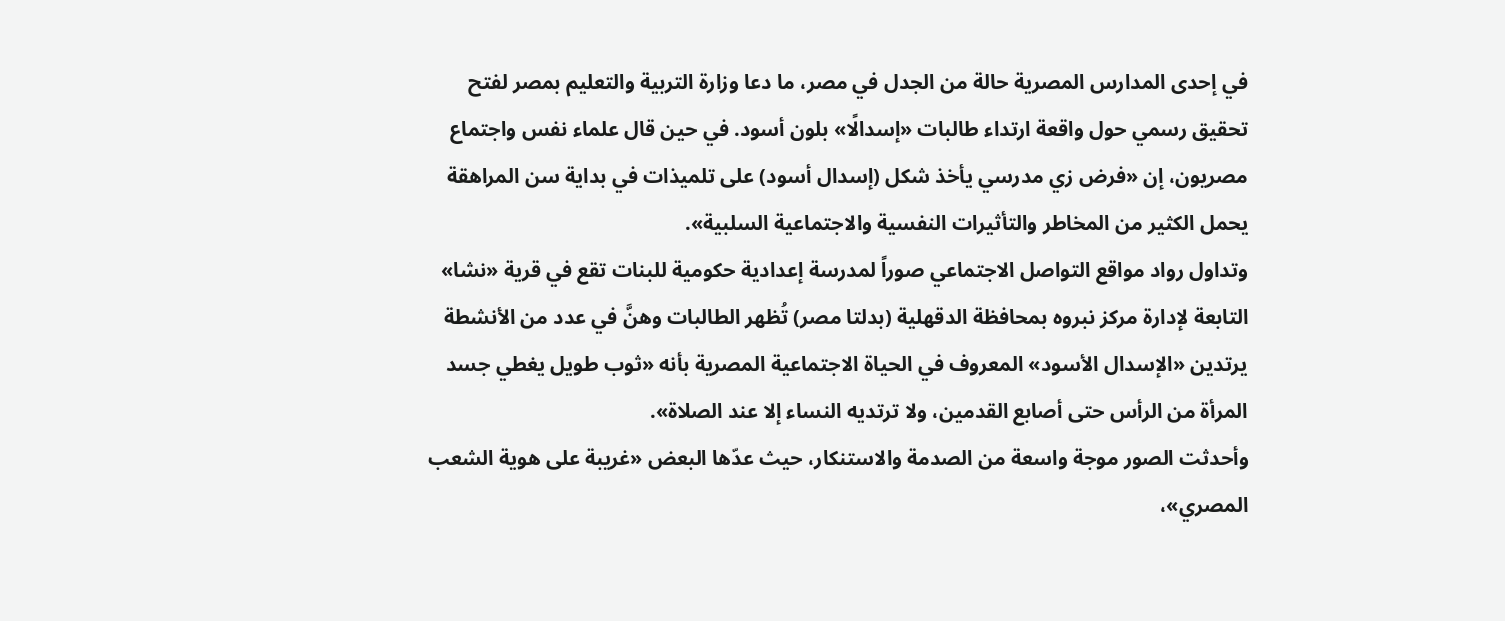في إحدى المدارس المصرية حالة من الجدل في مصر، ما دعا وزارة التربية والتعليم بمصر لفتح تحقيق رسمي حول واقعة ارتداء طالبات «إسدالًا» بلون أسود. في حين قال علماء نفس واجتماع مصريون، إن «فرض زي مدرسي يأخذ شكل (إسدال أسود) على تلميذات في بداية سن المراهقة يحمل الكثير من المخاطر والتأثيرات النفسية والاجتماعية السلبية».
وتداول رواد مواقع التواصل الاجتماعي صوراً لمدرسة إعدادية حكومية للبنات تقع في قرية «نشا» التابعة لإدارة مركز نبروه بمحافظة الدقهلية (بدلتا مصر) تُظهر الطالبات وهنَّ في عدد من الأنشطة يرتدين «الإسدال الأسود» المعروف في الحياة الاجتماعية المصرية بأنه «ثوب طويل يغطي جسد المرأة من الرأس حتى أصابع القدمين، ولا ترتديه النساء إلا عند الصلاة».
وأحدثت الصور موجة واسعة من الصدمة والاستنكار، حيث عدّها البعض «غريبة على هوية الشعب المصري»،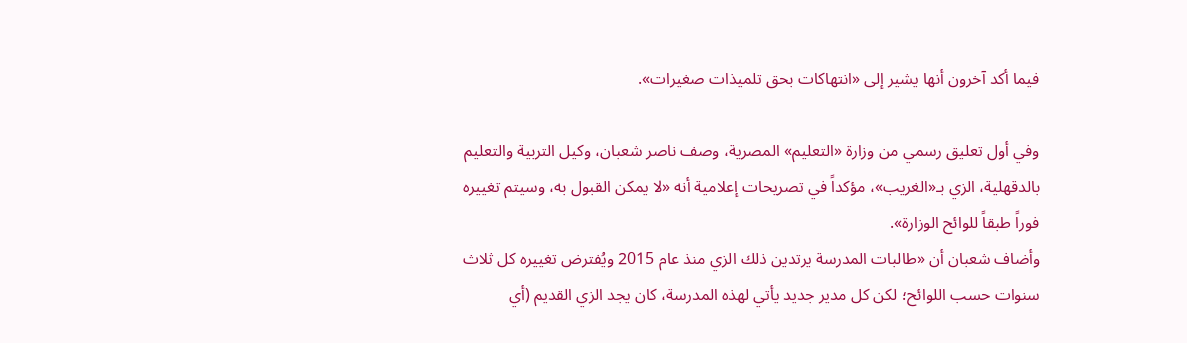فيما أكد آخرون أنها يشير إلى «انتهاكات بحق تلميذات صغيرات».

وفي أول تعليق رسمي من وزارة «التعليم» المصرية، وصف ناصر شعبان، وكيل التربية والتعليم بالدقهلية، الزي بـ«الغريب»، مؤكداً في تصريحات إعلامية أنه «لا يمكن القبول به، وسيتم تغييره فوراً طبقاً للوائح الوزارة».
وأضاف شعبان أن «طالبات المدرسة يرتدين ذلك الزي منذ عام 2015 ويُفترض تغييره كل ثلاث سنوات حسب اللوائح؛ لكن كل مدير جديد يأتي لهذه المدرسة، كان يجد الزي القديم (أي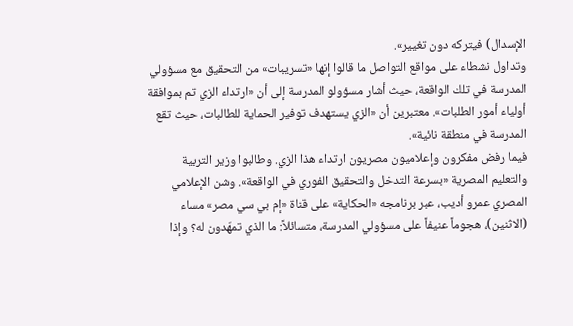الإسدال) فيتركه دون تغيير».
وتداول نشطاء على مواقع التواصل ما قالوا إنها «تسريبات» من التحقيق مع مسؤولي المدرسة في تلك الواقعة، حيث أشار مسؤولو المدرسة إلى أن «ارتداء الزي تم بموافقة أولياء أمور الطلبات». معتبرين أن «الزي يستهدف توفير الحماية للطالبات، حيث تقع المدرسة في منطقة نائية».
فيما رفض مفكرون وإعلاميون مصريون ارتداء هذا الزي. وطالبوا وزير التربية والتعليم المصرية «بسرعة التدخل والتحقيق الفوري في الواقعة». وشن الإعلامي المصري عمرو أديب، عبر برنامجه «الحكاية» على قناة «إم بي سي مصر» مساء (الاثنين)، هجوماً عنيفاً على مسؤولي المدرسة، متسائلاً: ما الذي تمهّدون له؟ وإذا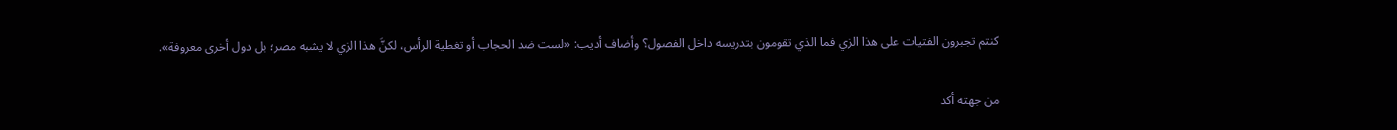كنتم تجبرون الفتيات على هذا الزي فما الذي تقومون بتدريسه داخل الفصول؟ وأضاف أديب: «لست ضد الحجاب أو تغطية الرأس، لكنَّ هذا الزي لا يشبه مصر؛ بل دول أخرى معروفة».

من جهته أكد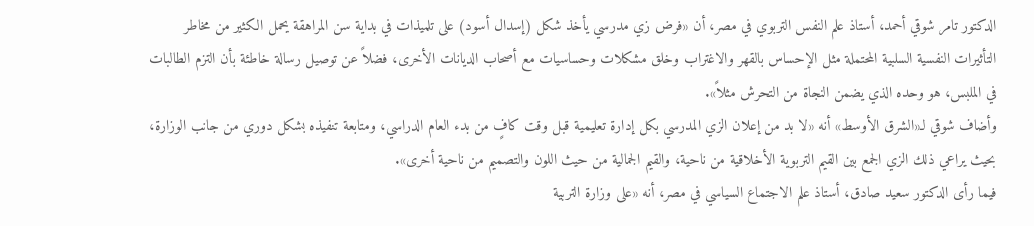الدكتور تامر شوقي أحمد، أستاذ علم النفس التربوي في مصر، أن «فرض زي مدرسي يأخذ شكل (إسدال أسود) على تلميذات في بداية سن المراهقة يحمل الكثير من مخاطر التأثيرات النفسية السلبية المحتملة مثل الإحساس بالقهر والاغتراب وخلق مشكلات وحساسيات مع أصحاب الديانات الأخرى، فضلاً عن توصيل رسالة خاطئة بأن التزم الطالبات في الملبس، هو وحده الذي يضمن النجاة من التحرش مثلاً».
وأضاف شوقي لـ«الشرق الأوسط» أنه «لا بد من إعلان الزي المدرسي بكل إدارة تعليمية قبل وقت كافٍ من بدء العام الدراسي، ومتابعة تنفيذه بشكل دوري من جانب الوزارة، بحيث يراعي ذلك الزي الجمع بين القيم التربوية الأخلاقية من ناحية، والقيم الجمالية من حيث اللون والتصميم من ناحية أخرى».
فيما رأى الدكتور سعيد صادق، أستاذ علم الاجتماع السياسي في مصر، أنه «على وزارة التربية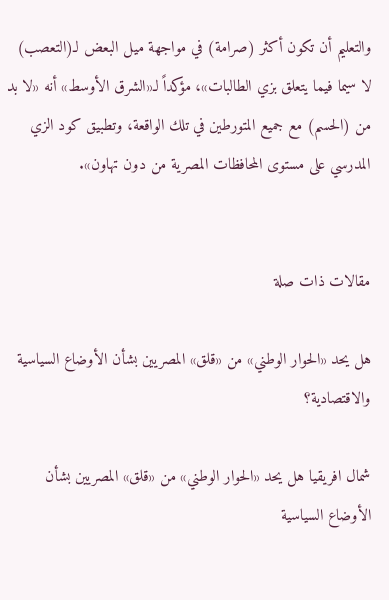والتعليم أن تكون أكثر (صرامة) في مواجهة ميل البعض لـ(التعصب) لا سيما فيما يتعلق بزي الطالبات»، مؤكداً لـ«الشرق الأوسط» أنه «لا بد من (الحسم) مع جميع المتورطين في تلك الواقعة، وتطبيق كود الزي المدرسي على مستوى المحافظات المصرية من دون تهاون».


مقالات ذات صلة

هل يحد «الحوار الوطني» من «قلق» المصريين بشأن الأوضاع السياسية والاقتصادية؟

شمال افريقيا هل يحد «الحوار الوطني» من «قلق» المصريين بشأن الأوضاع السياسية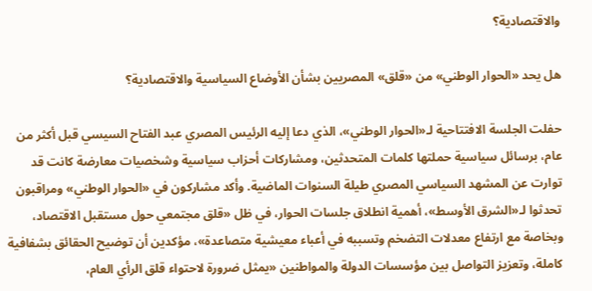والاقتصادية؟

هل يحد «الحوار الوطني» من «قلق» المصريين بشأن الأوضاع السياسية والاقتصادية؟

حفلت الجلسة الافتتاحية لـ«الحوار الوطني»، الذي دعا إليه الرئيس المصري عبد الفتاح السيسي قبل أكثر من عام، برسائل سياسية حملتها كلمات المتحدثين، ومشاركات أحزاب سياسية وشخصيات معارضة كانت قد توارت عن المشهد السياسي المصري طيلة السنوات الماضية. وأكد مشاركون في «الحوار الوطني» ومراقبون تحدثوا لـ«الشرق الأوسط»، أهمية انطلاق جلسات الحوار، في ظل «قلق مجتمعي حول مستقبل الاقتصاد، وبخاصة مع ارتفاع معدلات التضخم وتسببه في أعباء معيشية متصاعدة»، مؤكدين أن توضيح الحقائق بشفافية كاملة، وتعزيز التواصل بين مؤسسات الدولة والمواطنين «يمثل ضرورة لاحتواء قلق الرأي العام،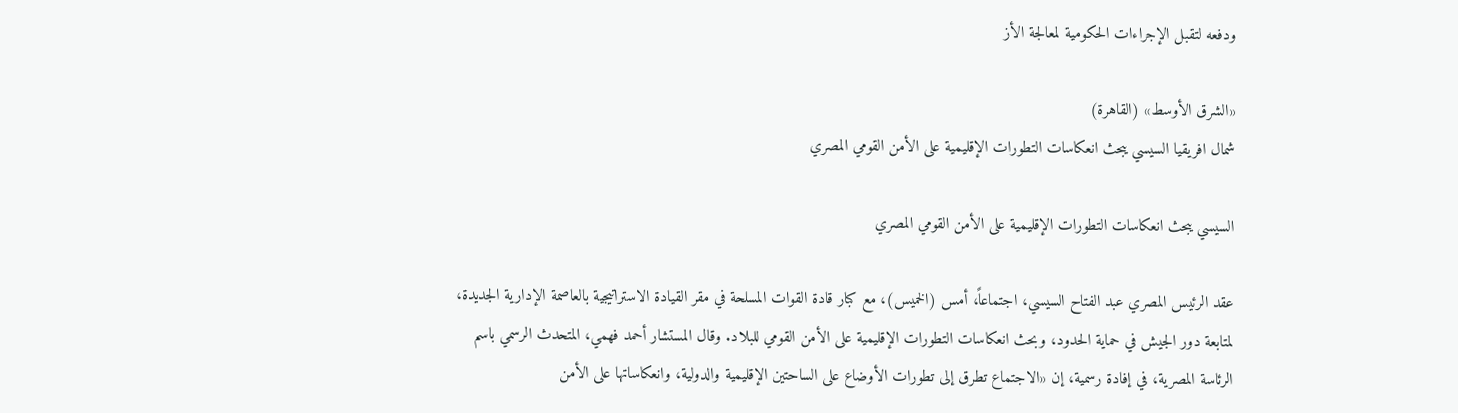ودفعه لتقبل الإجراءات الحكومية لمعالجة الأز

«الشرق الأوسط» (القاهرة)
شمال افريقيا السيسي يبحث انعكاسات التطورات الإقليمية على الأمن القومي المصري

السيسي يبحث انعكاسات التطورات الإقليمية على الأمن القومي المصري

عقد الرئيس المصري عبد الفتاح السيسي، اجتماعاً، أمس (الخميس)، مع كبار قادة القوات المسلحة في مقر القيادة الاستراتيجية بالعاصمة الإدارية الجديدة، لمتابعة دور الجيش في حماية الحدود، وبحث انعكاسات التطورات الإقليمية على الأمن القومي للبلاد. وقال المستشار أحمد فهمي، المتحدث الرسمي باسم الرئاسة المصرية، في إفادة رسمية، إن «الاجتماع تطرق إلى تطورات الأوضاع على الساحتين الإقليمية والدولية، وانعكاساتها على الأمن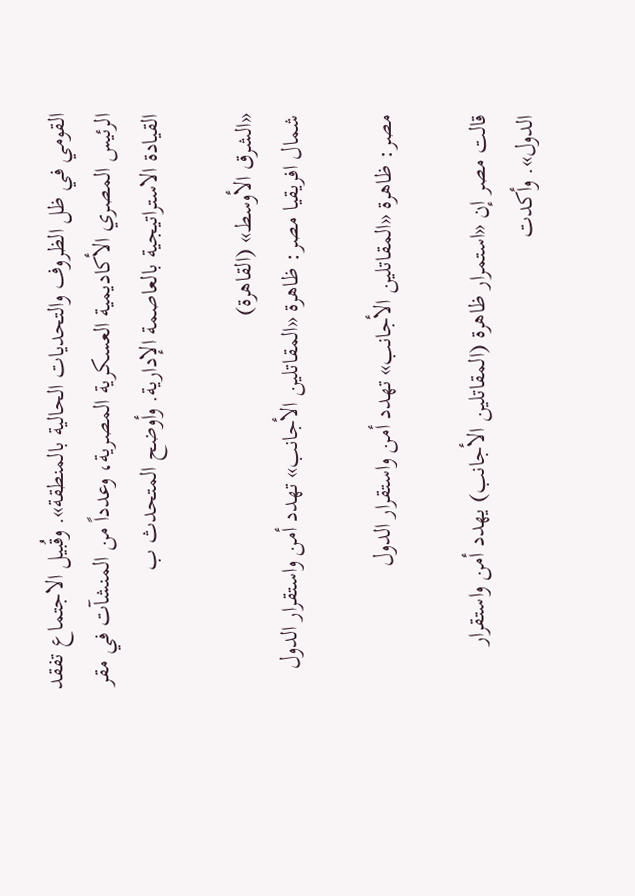القومي في ظل الظروف والتحديات الحالية بالمنطقة». وقُبيل الاجتماع تفقد الرئيس المصري الأكاديمية العسكرية المصرية، وعدداً من المنشآت في مقر القيادة الاستراتيجية بالعاصمة الإدارية. وأوضح المتحدث ب

«الشرق الأوسط» (القاهرة)
شمال افريقيا مصر: ظاهرة «المقاتلين الأجانب» تهدد أمن واستقرار الدول

مصر: ظاهرة «المقاتلين الأجانب» تهدد أمن واستقرار الدول

قالت مصر إن «استمرار ظاهرة (المقاتلين الأجانب) يهدد أمن واستقرار الدول». وأكدت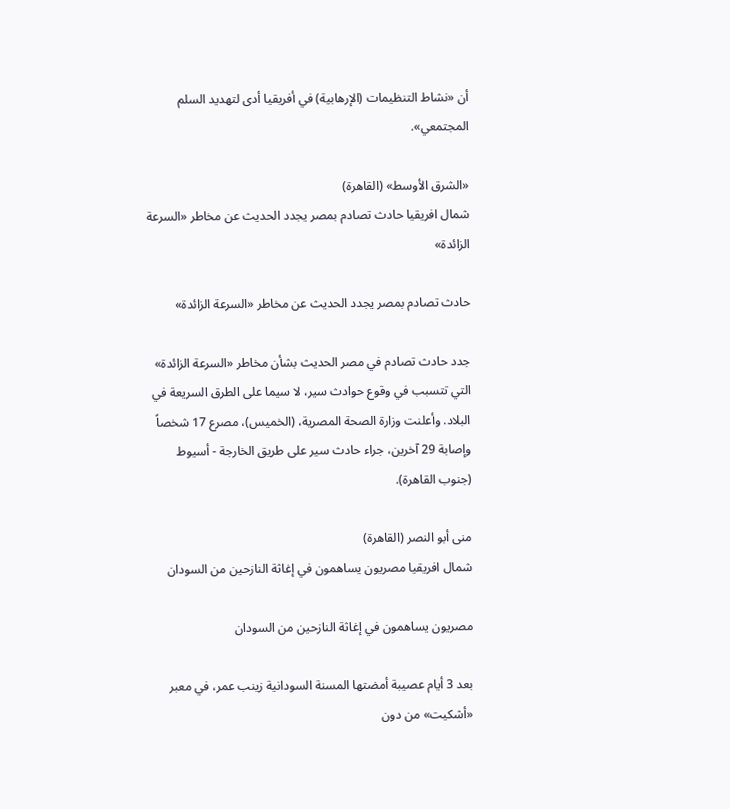أن «نشاط التنظيمات (الإرهابية) في أفريقيا أدى لتهديد السلم المجتمعي».

«الشرق الأوسط» (القاهرة)
شمال افريقيا حادث تصادم بمصر يجدد الحديث عن مخاطر «السرعة الزائدة»

حادث تصادم بمصر يجدد الحديث عن مخاطر «السرعة الزائدة»

جدد حادث تصادم في مصر الحديث بشأن مخاطر «السرعة الزائدة» التي تتسبب في وقوع حوادث سير، لا سيما على الطرق السريعة في البلاد. وأعلنت وزارة الصحة المصرية، (الخميس)، مصرع 17 شخصاً وإصابة 29 آخرين، جراء حادث سير على طريق الخارجة - أسيوط (جنوب القاهرة).

منى أبو النصر (القاهرة)
شمال افريقيا مصريون يساهمون في إغاثة النازحين من السودان

مصريون يساهمون في إغاثة النازحين من السودان

بعد 3 أيام عصيبة أمضتها المسنة السودانية زينب عمر، في معبر «أشكيت» من دون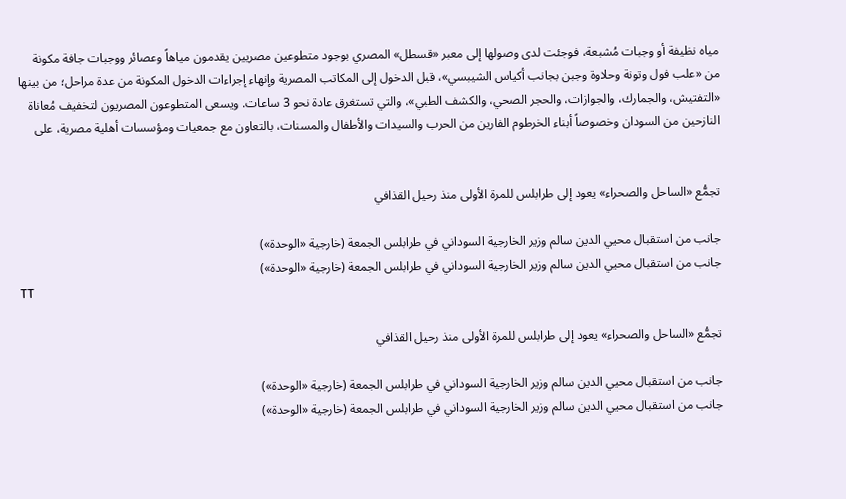مياه نظيفة أو وجبات مُشبعة، فوجئت لدى وصولها إلى معبر «قسطل» المصري بوجود متطوعين مصريين يقدمون مياهاً وعصائر ووجبات جافة مكونة من «علب فول وتونة وحلاوة وجبن بجانب أكياس الشيبسي»، قبل الدخول إلى المكاتب المصرية وإنهاء إجراءات الدخول المكونة من عدة مراحل؛ من بينها «التفتيش، والجمارك، والجوازات، والحجر الصحي، والكشف الطبي»، والتي تستغرق عادة نحو 3 ساعات. ويسعى المتطوعون المصريون لتخفيف مُعاناة النازحين من السودان وخصوصاً أبناء الخرطوم الفارين من الحرب والسيدات والأطفال والمسنات، بالتعاون مع جمعيات ومؤسسات أهلية مصرية، على


تجمُّع «الساحل والصحراء» يعود إلى طرابلس للمرة الأولى منذ رحيل القذافي

جانب من استقبال محيي الدين سالم وزير الخارجية السوداني في طرابلس الجمعة (خارجية «الوحدة»)
جانب من استقبال محيي الدين سالم وزير الخارجية السوداني في طرابلس الجمعة (خارجية «الوحدة»)
TT

تجمُّع «الساحل والصحراء» يعود إلى طرابلس للمرة الأولى منذ رحيل القذافي

جانب من استقبال محيي الدين سالم وزير الخارجية السوداني في طرابلس الجمعة (خارجية «الوحدة»)
جانب من استقبال محيي الدين سالم وزير الخارجية السوداني في طرابلس الجمعة (خارجية «الوحدة»)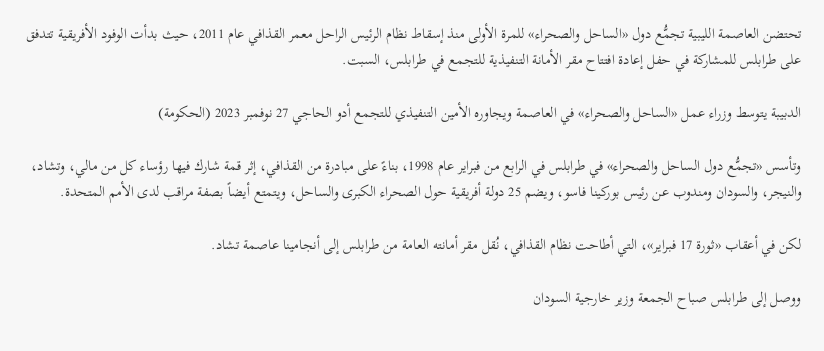تحتضن العاصمة الليبية تجمُّع دول «الساحل والصحراء» للمرة الأولى منذ إسقاط نظام الرئيس الراحل معمر القذافي عام 2011، حيث بدأت الوفود الأفريقية تتدفق على طرابلس للمشاركة في حفل إعادة افتتاح مقر الأمانة التنفيذية للتجمع في طرابلس، السبت.

الدبيبة يتوسط وزراء عمل «الساحل والصحراء» في العاصمة ويجاوره الأمين التنفيذي للتجمع أدو الحاجي 27 نوفمبر 2023 (الحكومة)

وتأسس «تجمُّع دول الساحل والصحراء» في طرابلس في الرابع من فبراير عام 1998، بناءً على مبادرة من القذافي، إثر قمة شارك فيها رؤساء كل من مالي، وتشاد، والنيجر، والسودان ومندوب عن رئيس بوركينا فاسو، ويضم 25 دولة أفريقية حول الصحراء الكبرى والساحل، ويتمتع أيضاً بصفة مراقب لدى الأمم المتحدة.

لكن في أعقاب «ثورة 17 فبراير»، التي أطاحت نظام القذافي، نُقل مقر أمانته العامة من طرابلس إلى أنجامينا عاصمة تشاد.

ووصل إلى طرابلس صباح الجمعة وزير خارجية السودان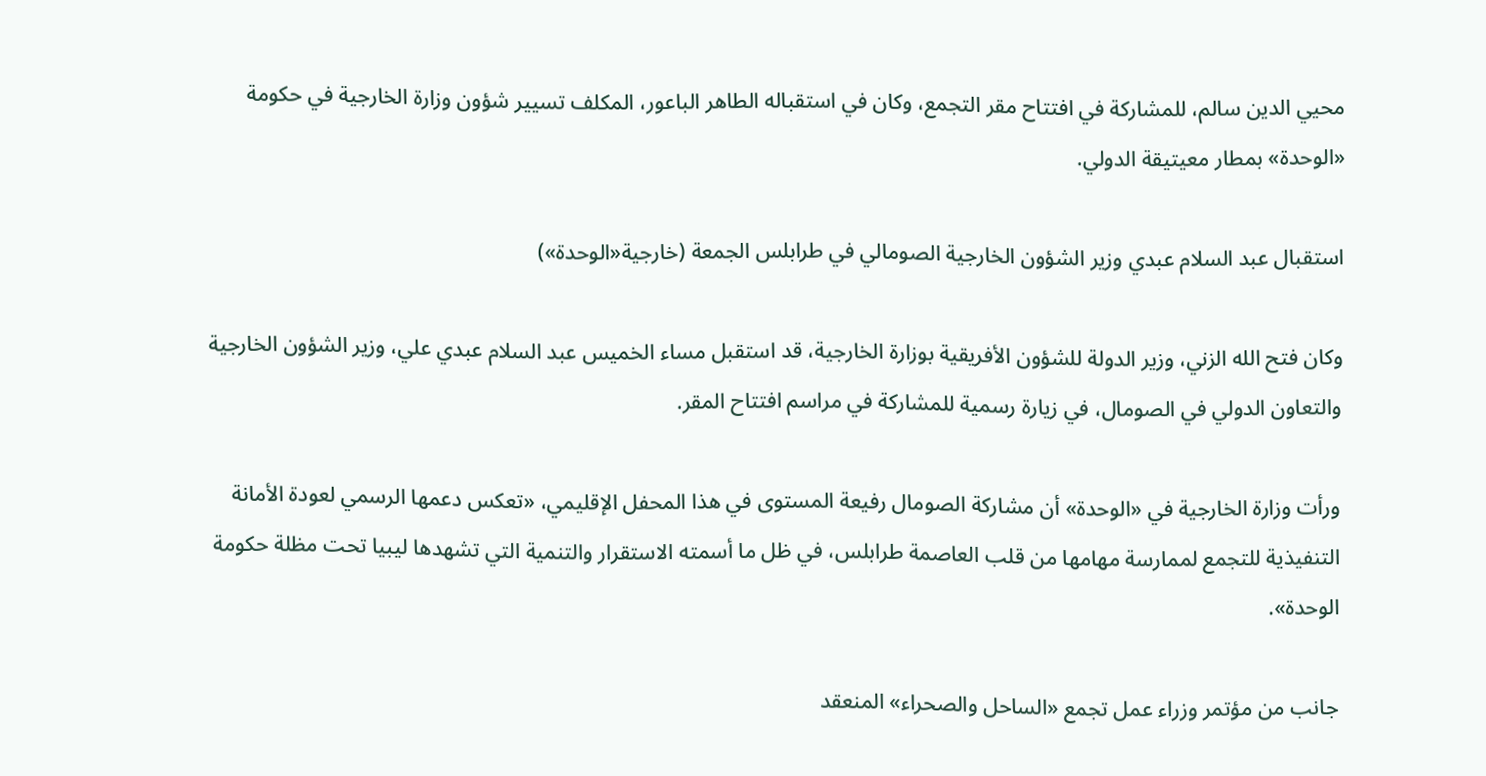محيي الدين سالم، للمشاركة في افتتاح مقر التجمع، وكان في استقباله الطاهر الباعور، المكلف تسيير شؤون وزارة الخارجية في حكومة «الوحدة» بمطار معيتيقة الدولي.

استقبال عبد السلام عبدي وزير الشؤون الخارجية الصومالي في طرابلس الجمعة (خارجية«الوحدة»)

وكان فتح الله الزني، وزير الدولة للشؤون الأفريقية بوزارة الخارجية، قد استقبل مساء الخميس عبد السلام عبدي علي، وزير الشؤون الخارجية والتعاون الدولي في الصومال، في زيارة رسمية للمشاركة في مراسم افتتاح المقر.

ورأت وزارة الخارجية في «الوحدة» أن مشاركة الصومال رفيعة المستوى في هذا المحفل الإقليمي، «تعكس دعمها الرسمي لعودة الأمانة التنفيذية للتجمع لممارسة مهامها من قلب العاصمة طرابلس، في ظل ما أسمته الاستقرار والتنمية التي تشهدها ليبيا تحت مظلة حكومة الوحدة».

جانب من مؤتمر وزراء عمل تجمع «الساحل والصحراء» المنعقد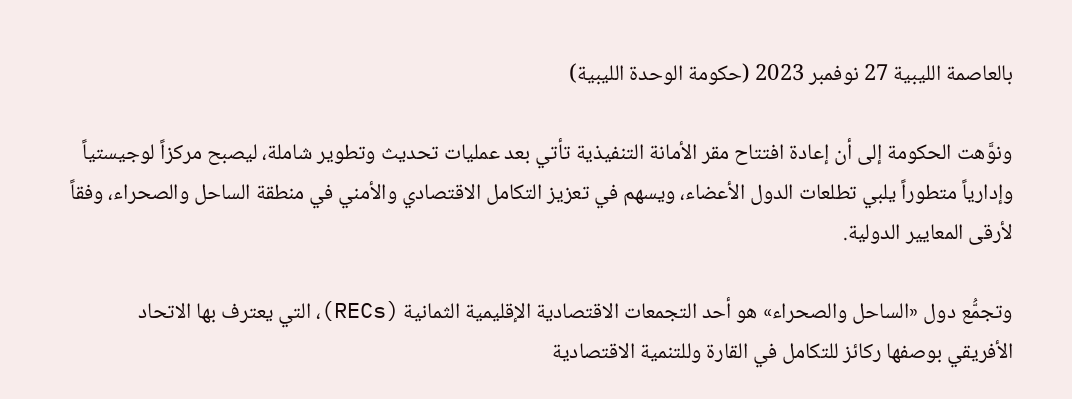بالعاصمة الليبية 27 نوفمبر 2023 (حكومة الوحدة الليبية)

ونوَّهت الحكومة إلى أن إعادة افتتاح مقر الأمانة التنفيذية تأتي بعد عمليات تحديث وتطوير شاملة، ليصبح مركزاً لوجيستياً وإدارياً متطوراً يلبي تطلعات الدول الأعضاء، ويسهم في تعزيز التكامل الاقتصادي والأمني في منطقة الساحل والصحراء، وفقاً لأرقى المعايير الدولية.

وتجمُّع دول «الساحل والصحراء» هو أحد التجمعات الاقتصادية الإقليمية الثمانية (RECs)، التي يعترف بها الاتحاد الأفريقي بوصفها ركائز للتكامل في القارة وللتنمية الاقتصادية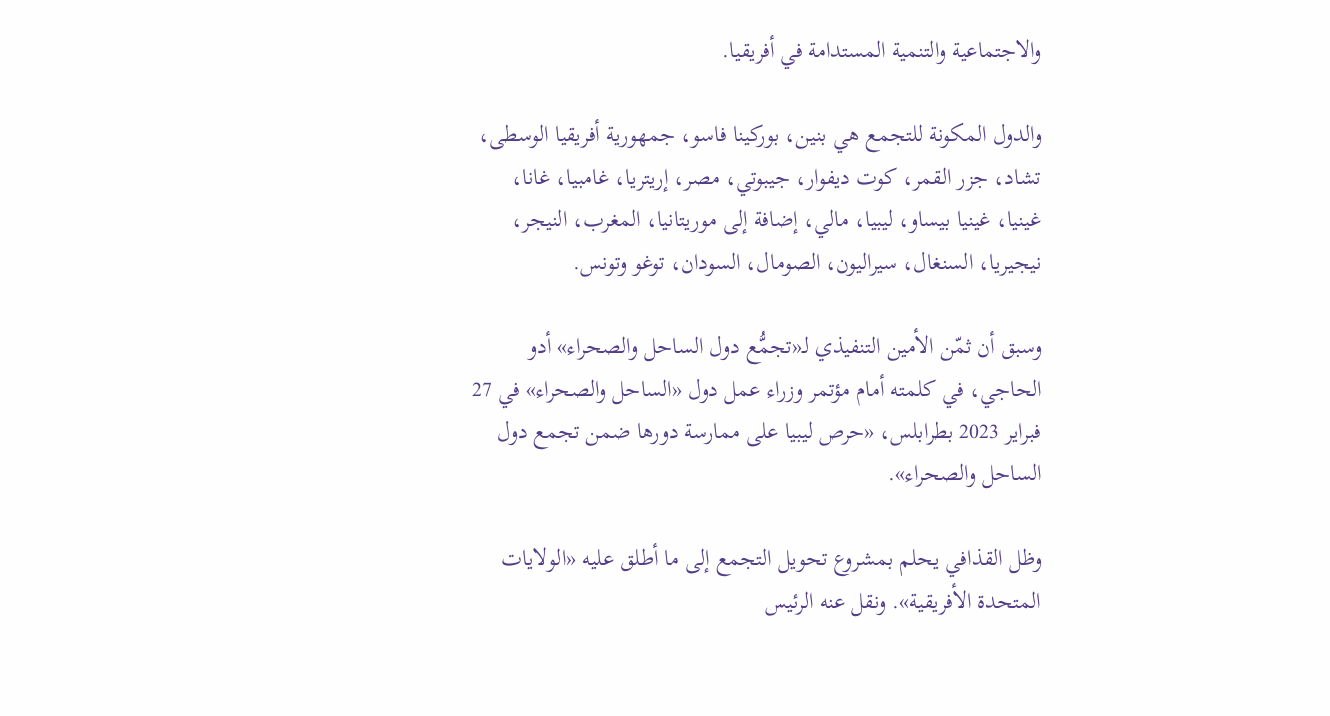والاجتماعية والتنمية المستدامة في أفريقيا.

والدول المكونة للتجمع هي بنين، بوركينا فاسو، جمهورية أفريقيا الوسطى، تشاد، جزر القمر، كوت ديفوار، جيبوتي، مصر، إريتريا، غامبيا، غانا، غينيا، غينيا بيساو، ليبيا، مالي، إضافة إلى موريتانيا، المغرب، النيجر، نيجيريا، السنغال، سيراليون، الصومال، السودان، توغو وتونس.

وسبق أن ثمّن الأمين التنفيذي لـ«تجمُّع دول الساحل والصحراء» أدو الحاجي، في كلمته أمام مؤتمر وزراء عمل دول «الساحل والصحراء» في 27 فبراير 2023 بطرابلس، «حرص ليبيا على ممارسة دورها ضمن تجمع دول الساحل والصحراء».

وظل القذافي يحلم بمشروع تحويل التجمع إلى ما أطلق عليه «الولايات المتحدة الأفريقية». ونقل عنه الرئيس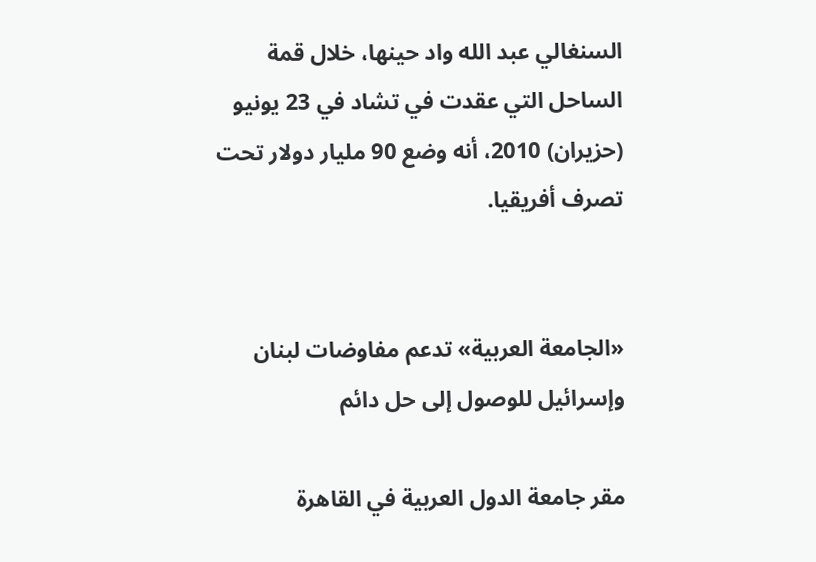السنغالي عبد الله واد حينها، خلال قمة الساحل التي عقدت في تشاد في 23 يونيو (حزيران) 2010، أنه وضع 90 مليار دولار تحت تصرف أفريقيا.


«الجامعة العربية» تدعم مفاوضات لبنان وإسرائيل للوصول إلى حل دائم

مقر جامعة الدول العربية في القاهرة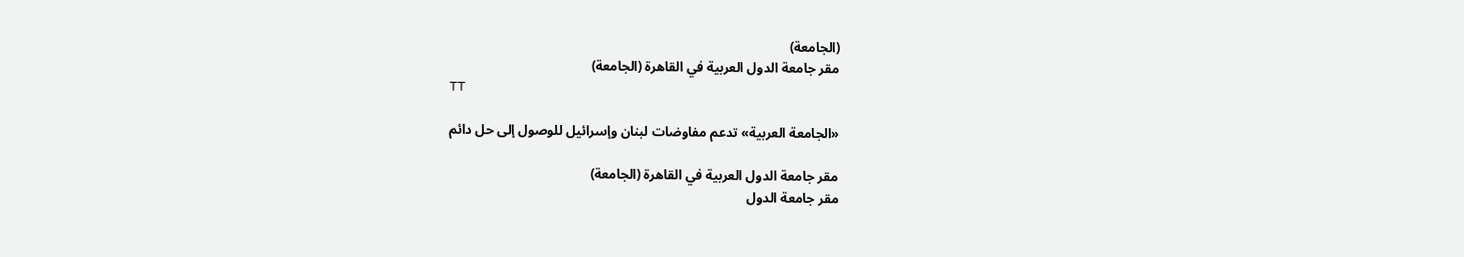(الجامعة)
مقر جامعة الدول العربية في القاهرة (الجامعة)
TT

«الجامعة العربية» تدعم مفاوضات لبنان وإسرائيل للوصول إلى حل دائم

مقر جامعة الدول العربية في القاهرة (الجامعة)
مقر جامعة الدول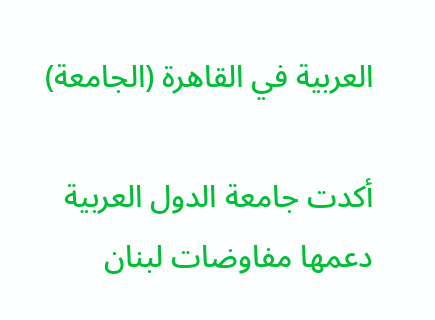العربية في القاهرة (الجامعة)

أكدت جامعة الدول العربية دعمها مفاوضات لبنان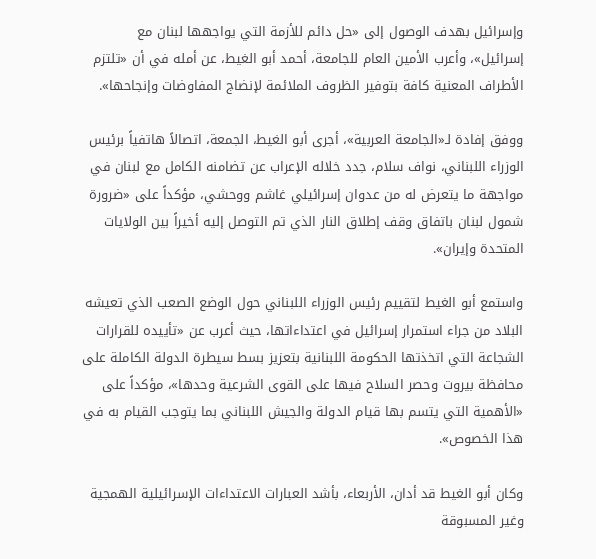وإسرائيل بهدف الوصول إلى «حل دائم للأزمة التي يواجهها لبنان مع إسرائيل»، وأعرب الأمين العام للجامعة، أحمد أبو الغيط، عن أمله في أن «تلتزم الأطراف المعنية كافة بتوفير الظروف الملائمة لإنضاج المفاوضات وإنجاحها».

ووفق إفادة لـ«الجامعة العربية»، أجرى أبو الغيط، الجمعة، اتصالاً هاتفياً برئيس الوزراء اللبناني، نواف سلام، جدد خلاله الإعراب عن تضامنه الكامل مع لبنان في مواجهة ما يتعرض له من عدوان إسرائيلي غاشم ووحشي، مؤكداً على «ضرورة شمول لبنان باتفاق وقف إطلاق النار الذي تم التوصل إليه أخيراً بين الولايات المتحدة وإيران».

واستمع أبو الغيط لتقييم رئيس الوزراء اللبناني حول الوضع الصعب الذي تعيشه البلاد من جراء استمرار إسرائيل في اعتداءاتها، حيث أعرب عن «تأييده للقرارات الشجاعة التي اتخذتها الحكومة اللبنانية بتعزيز بسط سيطرة الدولة الكاملة على محافظة بيروت وحصر السلاح فيها على القوى الشرعية وحدها»، مؤكداً على «الأهمية التي يتسم بها قيام الدولة والجيش اللبناني بما يتوجب القيام به في هذا الخصوص».

وكان أبو الغيط قد أدان، الأربعاء، بأشد العبارات الاعتداءات الإسرائيلية الهمجية وغير المسبوقة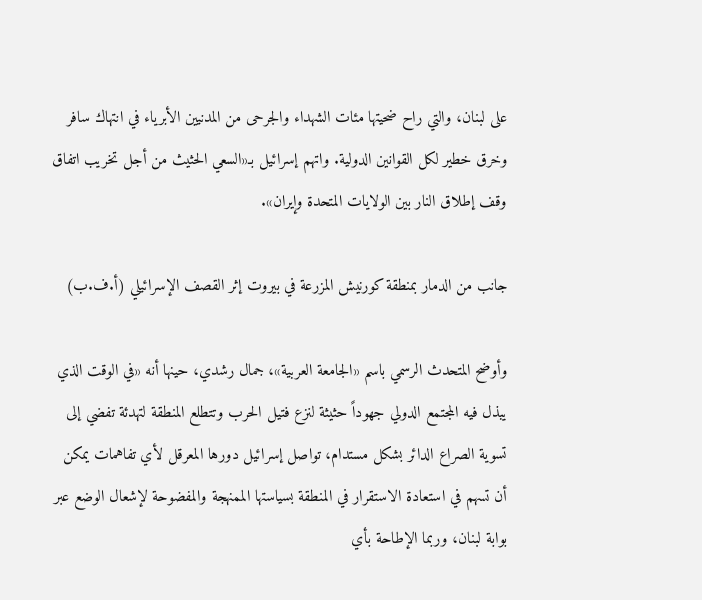على لبنان، والتي راح ضحيتها مئات الشهداء والجرحى من المدنيين الأبرياء في انتهاك سافر وخرق خطير لكل القوانين الدولية. واتهم إسرائيل بـ«السعي الحثيث من أجل تخريب اتفاق وقف إطلاق النار بين الولايات المتحدة وإيران».

جانب من الدمار بمنطقة كورنيش المزرعة في بيروت إثر القصف الإسرائيلي (أ.ف.ب)

وأوضح المتحدث الرسمي باسم «الجامعة العربية»، جمال رشدي، حينها أنه «في الوقت الذي يبذل فيه المجتمع الدولي جهوداً حثيثة لنزع فتيل الحرب وتتطلع المنطقة لتهدئة تفضي إلى تسوية الصراع الدائر بشكل مستدام، تواصل إسرائيل دورها المعرقل لأي تفاهمات يمكن أن تسهم في استعادة الاستقرار في المنطقة بسياستها الممنهجة والمفضوحة لإشعال الوضع عبر بوابة لبنان، وربما الإطاحة بأي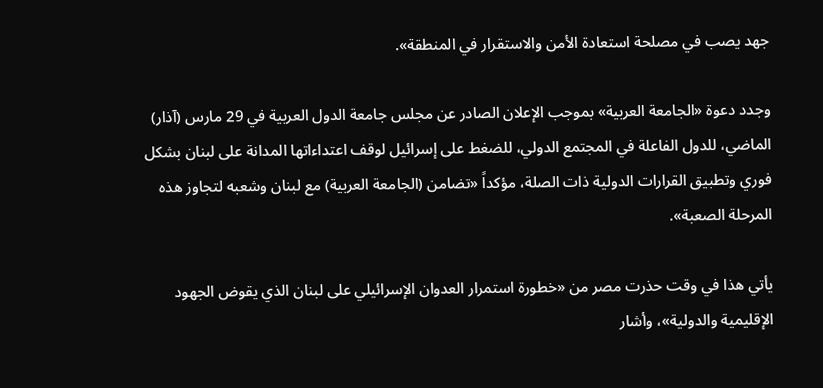جهد يصب في مصلحة استعادة الأمن والاستقرار في المنطقة».

وجدد دعوة «الجامعة العربية» بموجب الإعلان الصادر عن مجلس جامعة الدول العربية في 29 مارس (آذار) الماضي، للدول الفاعلة في المجتمع الدولي، للضغط على إسرائيل لوقف اعتداءاتها المدانة على لبنان بشكل فوري وتطبيق القرارات الدولية ذات الصلة، مؤكداً «تضامن (الجامعة العربية) مع لبنان وشعبه لتجاوز هذه المرحلة الصعبة».

يأتي هذا في وقت حذرت مصر من «خطورة استمرار العدوان الإسرائيلي على لبنان الذي يقوض الجهود الإقليمية والدولية»، وأشار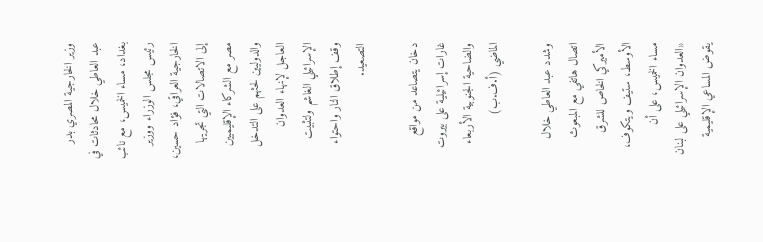وزير الخارجية المصري بدر عبد العاطي خلال محادثات في بغداد، مساء الخميس، مع نائب رئيس مجلس الوزراء ووزير الخارجية العراقي، فؤاد حسين، إلى الاتصالات التي تجريها مصر مع الشركاء الإقليميين والدوليين لحثهم على التدخل العاجل لإنهاء العدوان الإسرائيلي الغاشم ولتثبيت وقف إطلاق النار واحتواء التصعيد.

دخان يتصاعد من مواقع غارات إسرائيلية على بيروت والضاحية الجنوبية الأربعاء الماضي (أ.ف.ب)

وشدد عبد العاطي خلال اتصال هاتفي مع المبعوث الأميركي الخاص للشرق الأوسط، ستيف ويتكوف، مساء الخميس، على أن «العدوان الإسرائيلي على لبنان يقوض المساعي الإقليمية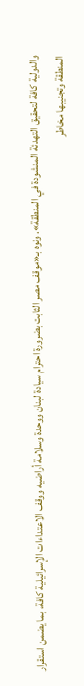والدولية كافة لتحقيق التهدئة المنشودة في المنطقة». ونوه بـ«موقف مصر الثابت بضرورة احترام سيادة لبنان ووحدة وسلامة أراضيه ووقف الاعتداءات الإسرائيلية كافة، بما يضمن استقرار المنطقة وتجنيبها مخاطر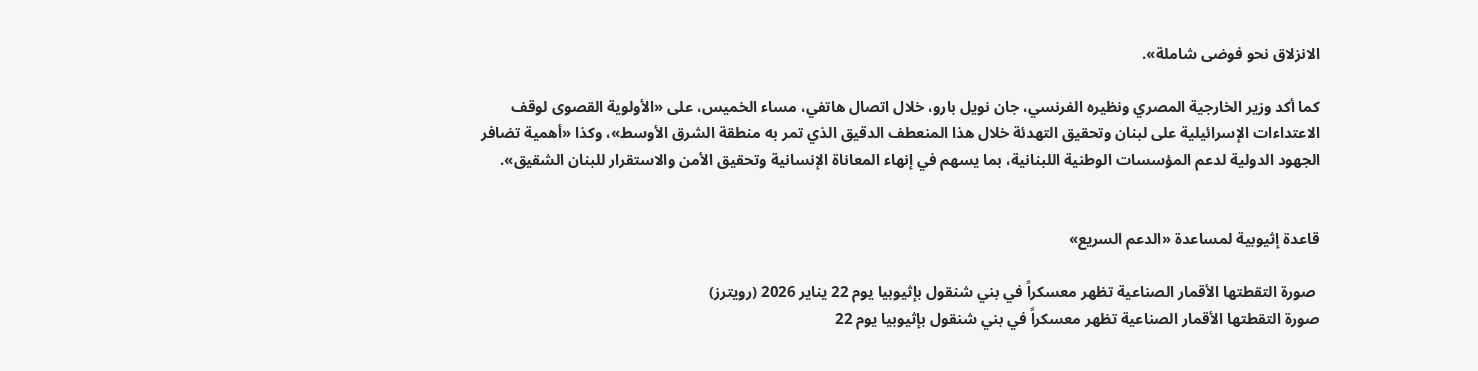الانزلاق نحو فوضى شاملة».

كما أكد وزير الخارجية المصري ونظيره الفرنسي، جان نويل بارو، خلال اتصال هاتفي، مساء الخميس، على «الأولوية القصوى لوقف الاعتداءات الإسرائيلية على لبنان وتحقيق التهدئة خلال هذا المنعطف الدقيق الذي تمر به منطقة الشرق الأوسط»، وكذا «أهمية تضافر الجهود الدولية لدعم المؤسسات الوطنية اللبنانية، بما يسهم في إنهاء المعاناة الإنسانية وتحقيق الأمن والاستقرار للبنان الشقيق».


قاعدة إثيوبية لمساعدة «الدعم السريع»

 صورة التقطتها الأقمار الصناعية تظهر معسكراً في بني شنقول بإثيوبيا يوم 22 يناير 2026 (رويترز)
صورة التقطتها الأقمار الصناعية تظهر معسكراً في بني شنقول بإثيوبيا يوم 22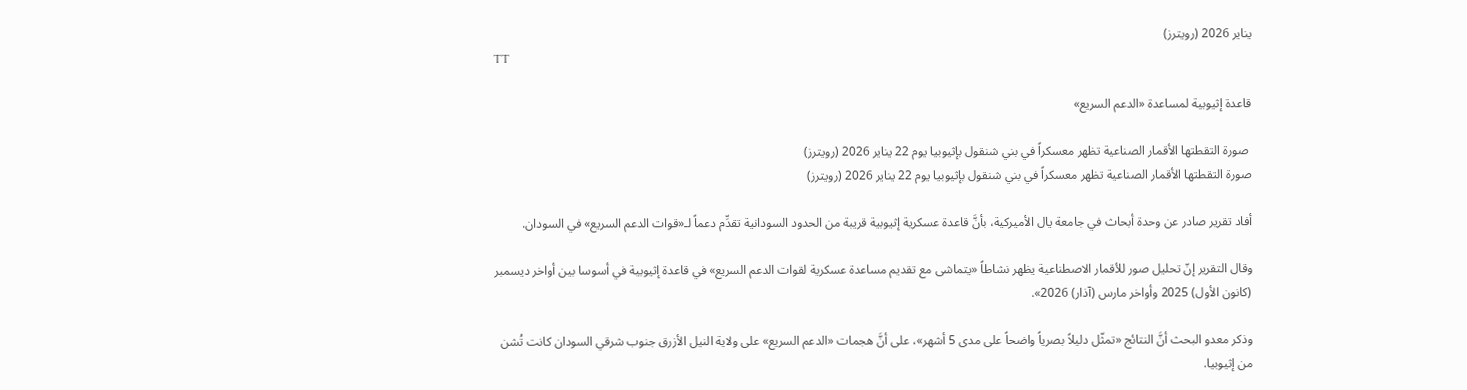يناير 2026 (رويترز)
TT

قاعدة إثيوبية لمساعدة «الدعم السريع»

 صورة التقطتها الأقمار الصناعية تظهر معسكراً في بني شنقول بإثيوبيا يوم 22 يناير 2026 (رويترز)
صورة التقطتها الأقمار الصناعية تظهر معسكراً في بني شنقول بإثيوبيا يوم 22 يناير 2026 (رويترز)

أفاد تقرير صادر عن وحدة أبحاث في جامعة يال الأميركية، بأنَّ قاعدة عسكرية إثيوبية قريبة من الحدود السودانية تقدِّم دعماً لـ«قوات الدعم السريع» في السودان.

وقال التقرير إنّ تحليل صور للأقمار الاصطناعية يظهر نشاطاً «يتماشى مع تقديم مساعدة عسكرية لقوات الدعم السريع» في قاعدة إثيوبية في أسوسا بين أواخر ديسمبر (كانون الأول) 2025 وأواخر مارس (آذار) 2026».

وذكر معدو البحث أنَّ النتائج «تمثّل دليلاً بصرياً واضحاً على مدى 5 أشهر»، على أنَّ هجمات «الدعم السريع» على ولاية النيل الأزرق جنوب شرقي السودان كانت تُشن من إثيوبيا.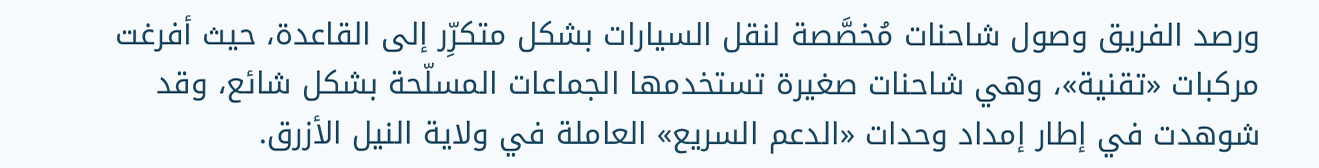ورصد الفريق وصول شاحنات مُخصَّصة لنقل السيارات بشكل متكرِّر إلى القاعدة، حيث أفرغت مركبات «تقنية»، وهي شاحنات صغيرة تستخدمها الجماعات المسلّحة بشكل شائع، وقد شوهدت في إطار إمداد وحدات «الدعم السريع» العاملة في ولاية النيل الأزرق.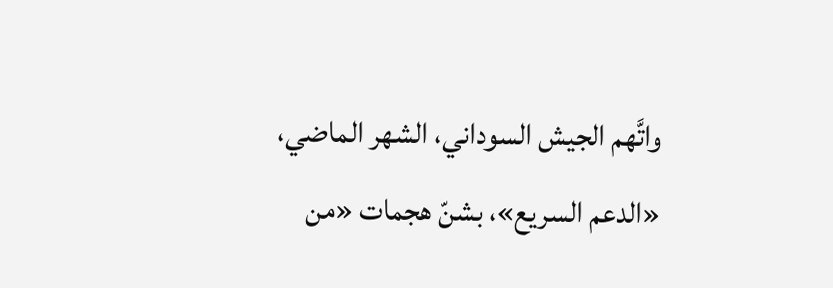واتَّهم الجيش السوداني، الشهر الماضي، «الدعم السريع»، بشنّ هجمات «من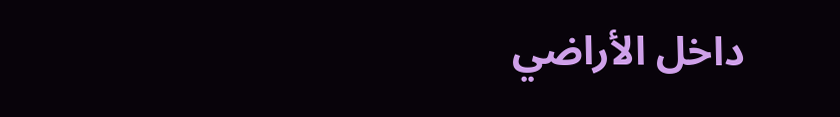داخل الأراضي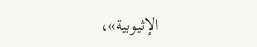الإثيوبية»،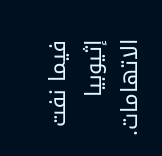فيما نفت إثيوبيا الاتهامات.